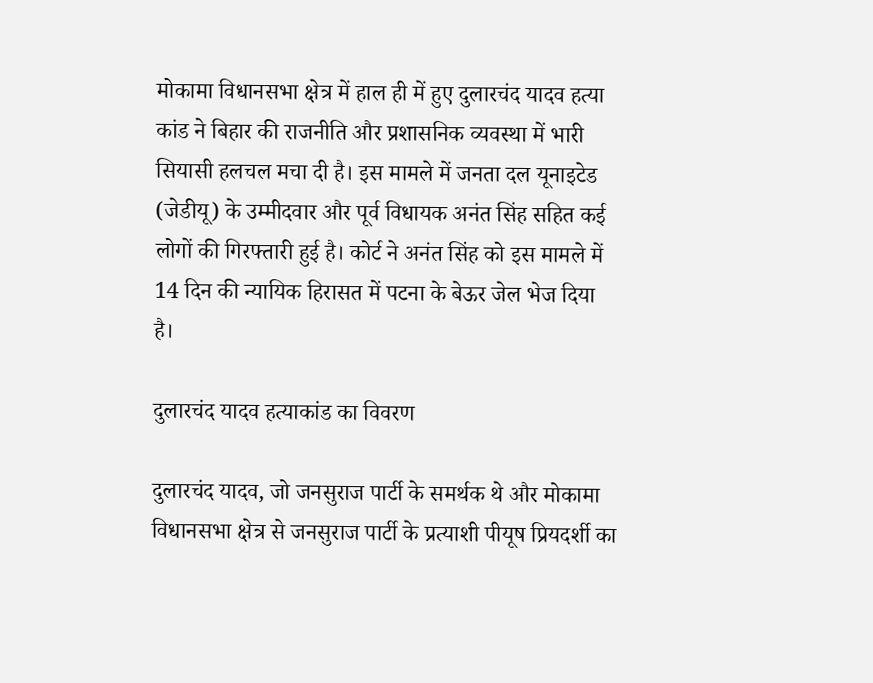मोकामा विधानसभा क्षेत्र में हाल ही में हुए दुलारचंद यादव हत्या कांड ने बिहार की राजनीति और प्रशासनिक व्यवस्था में भारी सियासी हलचल मचा दी है। इस मामले में जनता दल यूनाइटेड (जेडीयू) के उम्मीदवार और पूर्व विधायक अनंत सिंह सहित कई लोगों की गिरफ्तारी हुई है। कोर्ट ने अनंत सिंह को इस मामले में 14 दिन की न्यायिक हिरासत में पटना के बेऊर जेल भेज दिया है।

दुलारचंद यादव हत्याकांड का विवरण

दुलारचंद यादव, जो जनसुराज पार्टी के समर्थक थे और मोकामा विधानसभा क्षेत्र से जनसुराज पार्टी के प्रत्याशी पीयूष प्रियदर्शी का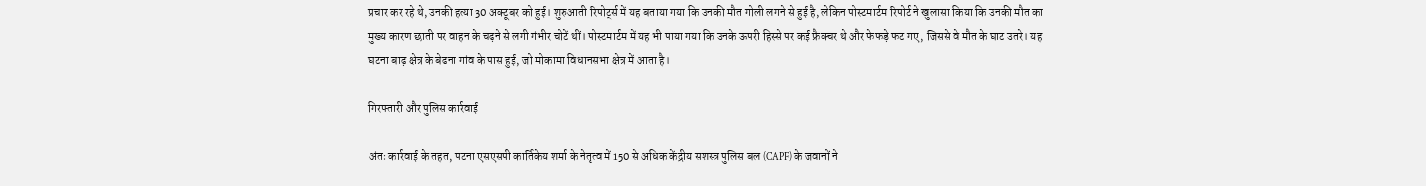प्रचार कर रहे थे, उनकी हत्या 30 अक्टूबर को हुई। शुरुआती रिपोर्ट्स में यह बताया गया कि उनकी मौत गोली लगने से हुई है, लेकिन पोस्टमार्टम रिपोर्ट ने खुलासा किया कि उनकी मौत का मुख्य कारण छाती पर वाहन के चढ़ने से लगी गंभीर चोटें थीं। पोस्टमार्टम में यह भी पाया गया कि उनके ऊपरी हिस्से पर कई फ्रैक्चर थे और फेफड़े फट गए, जिससे वे मौत के घाट उतरे। यह घटना बाढ़ क्षेत्र के बेढना गांव के पास हुई, जो मोकामा विधानसभा क्षेत्र में आता है।

गिरफ्तारी और पुलिस कार्रवाई

अंतः कार्रवाई के तहत, पटना एसएसपी कार्तिकेय शर्मा के नेतृत्व में 150 से अधिक केंद्रीय सशस्त्र पुलिस बल (CAPF) के जवानों ने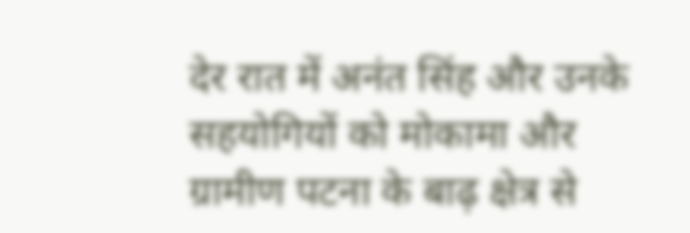देर रात में अनंत सिंह और उनके सहयोगियों को मोकामा और ग्रामीण पटना के बाढ़ क्षेत्र से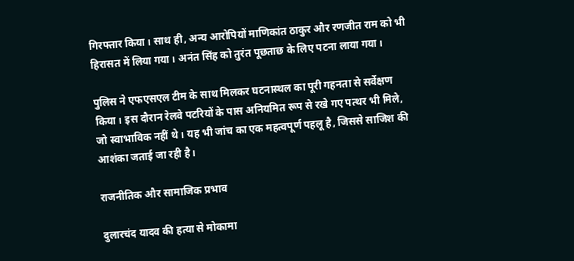गिरफ्तार किया। साथ ही, अन्य आरोपियों माणिकांत ठाकुर और रणजीत राम को भी हिरासत में लिया गया। अनंत सिंह को तुरंत पूछताछ के लिए पटना लाया गया।

पुलिस ने एफएसएल टीम के साथ मिलकर घटनास्थल का पूरी गहनता से सर्वेक्षण किया। इस दौरान रेलवे पटरियों के पास अनियमित रूप से रखे गए पत्थर भी मिले, जो स्वाभाविक नहीं थे। यह भी जांच का एक महत्वपूर्ण पहलू है, जिससे साजिश की आशंका जताई जा रही है।

राजनीतिक और सामाजिक प्रभाव

दुलारचंद यादव की हत्या से मोकामा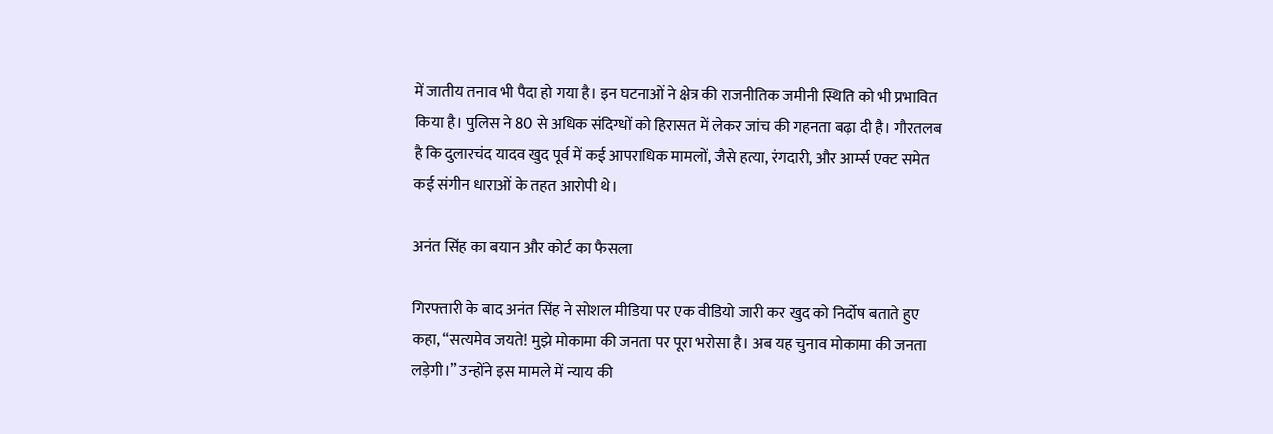में जातीय तनाव भी पैदा हो गया है। इन घटनाओं ने क्षेत्र की राजनीतिक जमीनी स्थिति को भी प्रभावित किया है। पुलिस ने 80 से अधिक संदिग्धों को हिरासत में लेकर जांच की गहनता बढ़ा दी है। गौरतलब है कि दुलारचंद यादव खुद पूर्व में कई आपराधिक मामलों, जैसे हत्या, रंगदारी, और आर्म्स एक्ट समेत कई संगीन धाराओं के तहत आरोपी थे।

अनंत सिंह का बयान और कोर्ट का फैसला

गिरफ्तारी के बाद अनंत सिंह ने सोशल मीडिया पर एक वीडियो जारी कर खुद को निर्दोष बताते हुए कहा, “सत्यमेव जयते! मुझे मोकामा की जनता पर पूरा भरोसा है। अब यह चुनाव मोकामा की जनता लड़ेगी।” उन्होंने इस मामले में न्याय की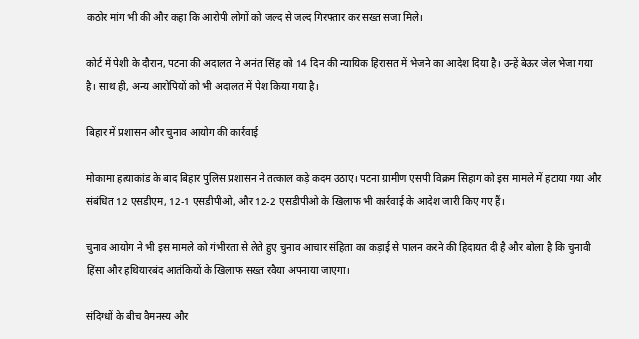कठोर मांग भी की और कहा कि आरोपी लोगों को जल्द से जल्द गिरफ्तार कर सख्त सजा मिले।

कोर्ट में पेशी के दौरान, पटना की अदालत ने अनंत सिंह को 14 दिन की न्यायिक हिरासत में भेजने का आदेश दिया है। उन्हें बेऊर जेल भेजा गया है। साथ ही, अन्य आरोपियों को भी अदालत में पेश किया गया है।

बिहार में प्रशासन और चुनाव आयोग की कार्रवाई

मोकामा हत्याकांड के बाद बिहार पुलिस प्रशासन ने तत्काल कड़े कदम उठाए। पटना ग्रामीण एसपी विक्रम सिहाग को इस मामले में हटाया गया और संबंधित 12 एसडीएम, 12-1 एसडीपीओ, और 12-2 एसडीपीओ के खिलाफ भी कार्रवाई के आदेश जारी किए गए हैं।

चुनाव आयोग ने भी इस मामले को गंभीरता से लेते हुए चुनाव आचार संहिता का कड़ाई से पालन करने की हिदायत दी है और बोला है कि चुनावी हिंसा और हथियारबंद आतंकियों के खिलाफ सख्त रवैया अपनाया जाएगा।

संदिग्धों के बीच वैमनस्य और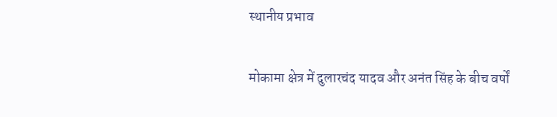स्थानीय प्रभाव

मोकामा क्षेत्र में दुलारचंद यादव और अनंत सिंह के बीच वर्षों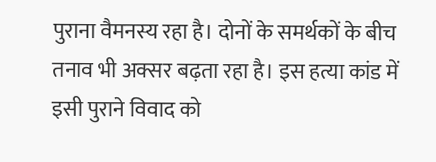पुराना वैमनस्य रहा है। दोनों के समर्थकों के बीच तनाव भी अक्सर बढ़ता रहा है। इस हत्या कांड में इसी पुराने विवाद को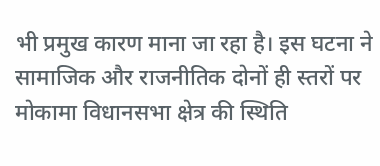भी प्रमुख कारण माना जा रहा है। इस घटना ने सामाजिक और राजनीतिक दोनों ही स्तरों पर मोकामा विधानसभा क्षेत्र की स्थिति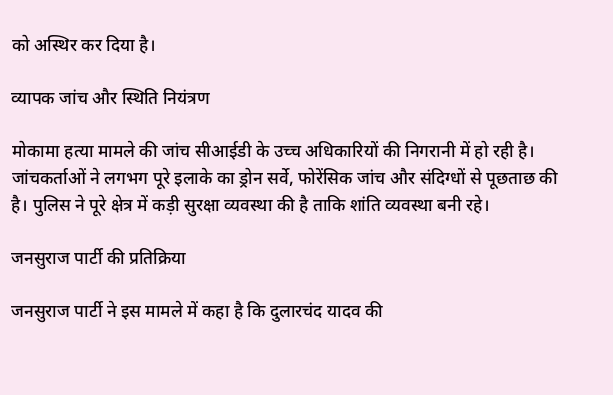को अस्थिर कर दिया है।

व्यापक जांच और स्थिति नियंत्रण

मोकामा हत्या मामले की जांच सीआईडी के उच्च अधिकारियों की निगरानी में हो रही है। जांचकर्ताओं ने लगभग पूरे इलाके का ड्रोन सर्वे, फोरेंसिक जांच और संदिग्धों से पूछताछ की है। पुलिस ने पूरे क्षेत्र में कड़ी सुरक्षा व्यवस्था की है ताकि शांति व्यवस्था बनी रहे।

जनसुराज पार्टी की प्रतिक्रिया

जनसुराज पार्टी ने इस मामले में कहा है कि दुलारचंद यादव की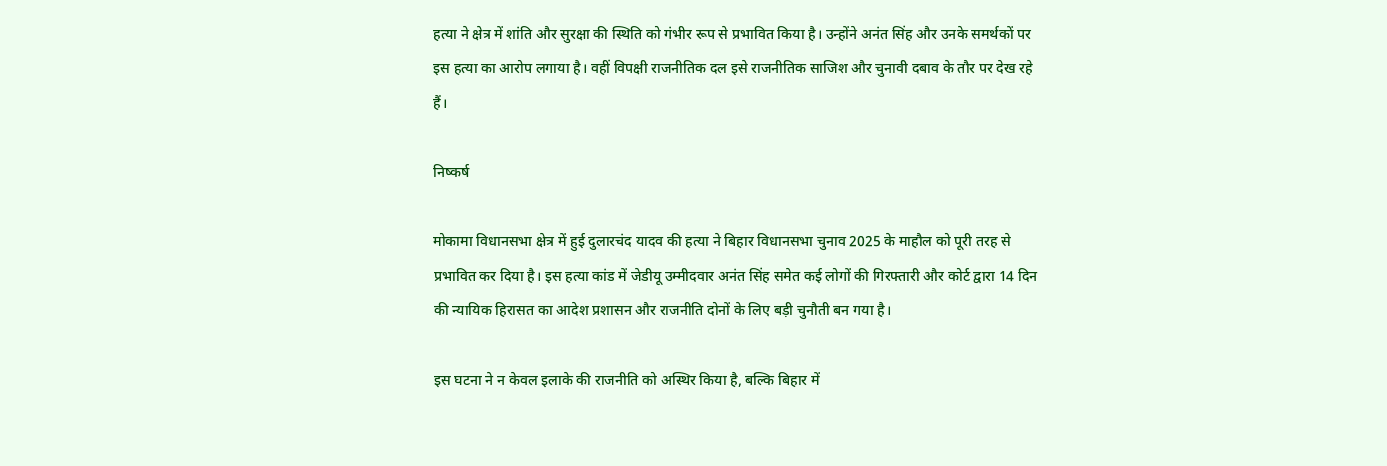हत्या ने क्षेत्र में शांति और सुरक्षा की स्थिति को गंभीर रूप से प्रभावित किया है। उन्होंने अनंत सिंह और उनके समर्थकों पर इस हत्या का आरोप लगाया है। वहीं विपक्षी राजनीतिक दल इसे राजनीतिक साजिश और चुनावी दबाव के तौर पर देख रहे हैं।

निष्कर्ष

मोकामा विधानसभा क्षेत्र में हुई दुलारचंद यादव की हत्या ने बिहार विधानसभा चुनाव 2025 के माहौल को पूरी तरह से प्रभावित कर दिया है। इस हत्या कांड में जेडीयू उम्मीदवार अनंत सिंह समेत कई लोगों की गिरफ्तारी और कोर्ट द्वारा 14 दिन की न्यायिक हिरासत का आदेश प्रशासन और राजनीति दोनों के लिए बड़ी चुनौती बन गया है।

इस घटना ने न केवल इलाके की राजनीति को अस्थिर किया है, बल्कि बिहार में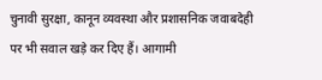चुनावी सुरक्षा, कानून व्यवस्था और प्रशासनिक जवाबदेही पर भी सवाल खड़े कर दिए हैं। आगामी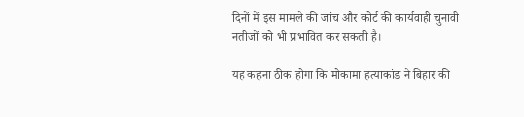दिनों में इस मामले की जांच और कोर्ट की कार्यवाही चुनावी नतीजों को भी प्रभावित कर सकती है।

यह कहना ठीक होगा कि मोकामा हत्याकांड ने बिहार की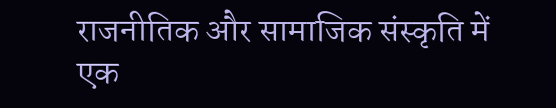राजनीतिक और सामाजिक संस्कृति में एक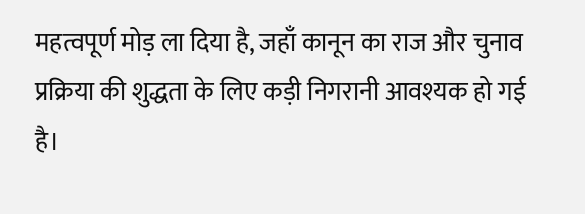महत्वपूर्ण मोड़ ला दिया है, जहाँ कानून का राज और चुनाव प्रक्रिया की शुद्धता के लिए कड़ी निगरानी आवश्यक हो गई है।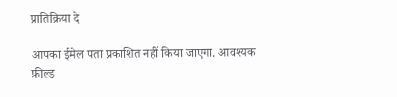प्रातिक्रिया दे

आपका ईमेल पता प्रकाशित नहीं किया जाएगा. आवश्यक फ़ील्ड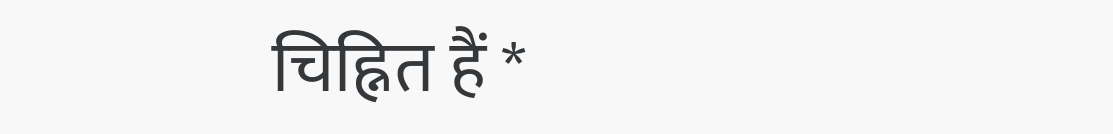चिह्नित हैं *